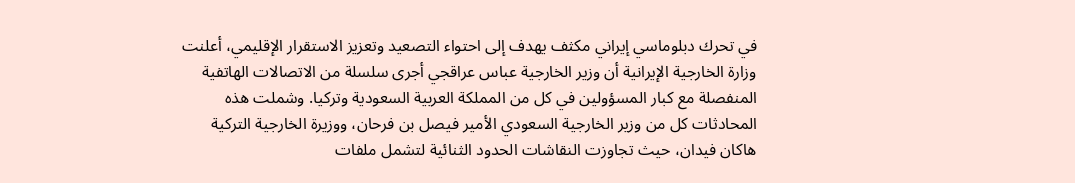في تحرك دبلوماسي إيراني مكثف يهدف إلى احتواء التصعيد وتعزيز الاستقرار الإقليمي، أعلنت وزارة الخارجية الإيرانية أن وزير الخارجية عباس عراقجي أجرى سلسلة من الاتصالات الهاتفية المنفصلة مع كبار المسؤولين في كل من المملكة العربية السعودية وتركيا. وشملت هذه المحادثات كل من وزير الخارجية السعودي الأمير فيصل بن فرحان، ووزيرة الخارجية التركية هاكان فيدان، حيث تجاوزت النقاشات الحدود الثنائية لتشمل ملفات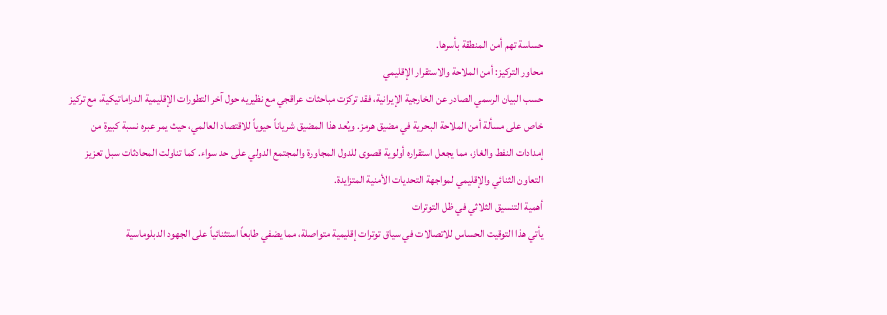حساسة تهم أمن المنطقة بأسرها.
محاور التركيز: أمن الملاحة والاستقرار الإقليمي
حسب البيان الرسمي الصادر عن الخارجية الإيرانية، فقد تركزت مباحثات عراقجي مع نظيريه حول آخر التطورات الإقليمية الدراماتيكية، مع تركيز خاص على مسألة أمن الملاحة البحرية في مضيق هرمز. ويُعد هذا المضيق شرياناً حيوياً للاقتصاد العالمي، حيث يمر عبره نسبة كبيرة من إمدادات النفط والغاز، مما يجعل استقراره أولوية قصوى للدول المجاورة والمجتمع الدولي على حد سواء. كما تناولت المحادثات سبل تعزيز التعاون الثنائي والإقليمي لمواجهة التحديات الأمنية المتزايدة.
أهمية التنسيق الثلاثي في ظل التوترات
يأتي هذا التوقيت الحساس للاتصالات في سياق توترات إقليمية متواصلة، مما يضفي طابعاً استثنائياً على الجهود الدبلوماسية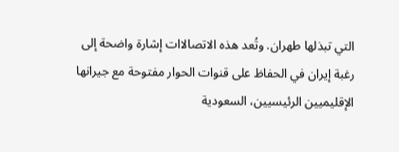التي تبذلها طهران. وتُعد هذه الاتصالاات إشارة واضحة إلى رغبة إيران في الحفاظ على قنوات الحوار مفتوحة مع جيرانها الإقليميين الرئيسيين، السعودية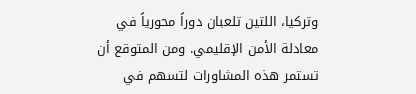وتركيا، اللتين تلعبان دوراً محورياً في معادلة الأمن الإقليمي. ومن المتوقع أن تستمر هذه المشاورات لتسهم في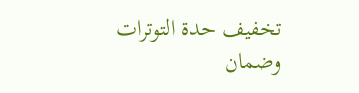تخفيف حدة التوترات وضمان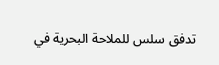تدفق سلس للملاحة البحرية في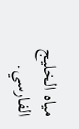مياه الخليج الفارسي.